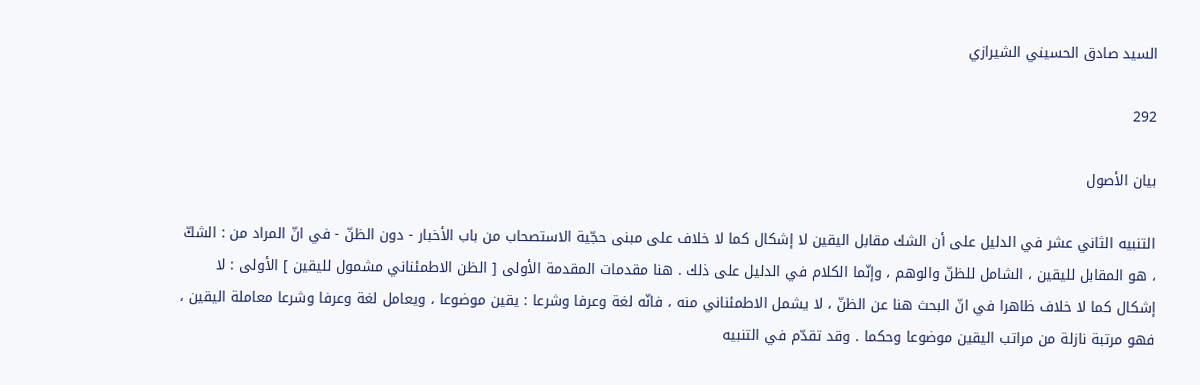السيد صادق الحسيني الشيرازي

292

بيان الأصول

التنبيه الثاني عشر في الدليل على أن الشك مقابل اليقين لا إشكال كما لا خلاف على مبنى حجّية الاستصحاب من باب الأخبار - دون الظنّ - في انّ المراد من : الشكّ ، هو المقابل لليقين ، الشامل للظنّ والوهم ، وإنّما الكلام في الدليل على ذلك . هنا مقدمات المقدمة الأولى [ الظن الاطمئناني مشمول لليقين ] الأولى : لا إشكال كما لا خلاف ظاهرا في انّ البحث هنا عن الظنّ ، لا يشمل الاطمئناني منه ، فانّه لغة وعرفا وشرعا : يقين موضوعا ، ويعامل لغة وعرفا وشرعا معاملة اليقين ، فهو مرتبة نازلة من مراتب اليقين موضوعا وحكما . وقد تقدّم في التنبيه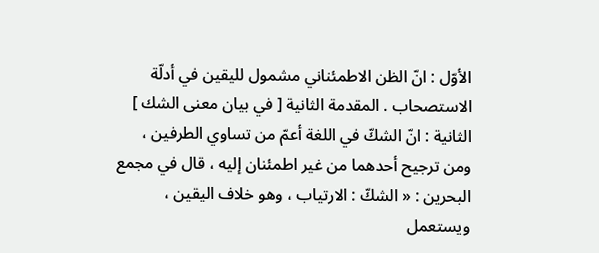الأوّل : انّ الظن الاطمئناني مشمول لليقين في أدلّة الاستصحاب . المقدمة الثانية [ في بيان معنى الشك ] الثانية : انّ الشكّ في اللغة أعمّ من تساوي الطرفين ، ومن ترجيح أحدهما من غير اطمئنان إليه ، قال في مجمع البحرين : « الشكّ : الارتياب ، وهو خلاف اليقين ، ويستعمل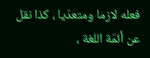فعله لازما ومتعدّيا ، كذا نقل عن أئمّة اللغة ،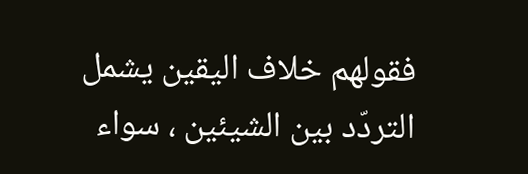فقولهم خلاف اليقين يشمل التردّد بين الشيئين ، سواء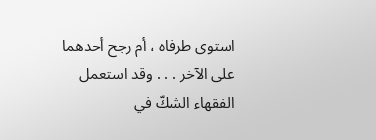استوى طرفاه ، أم رجح أحدهما على الآخر . . . وقد استعمل الفقهاء الشكّ في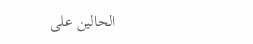الحالين على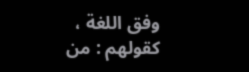وفق اللغة ، كقولهم : من